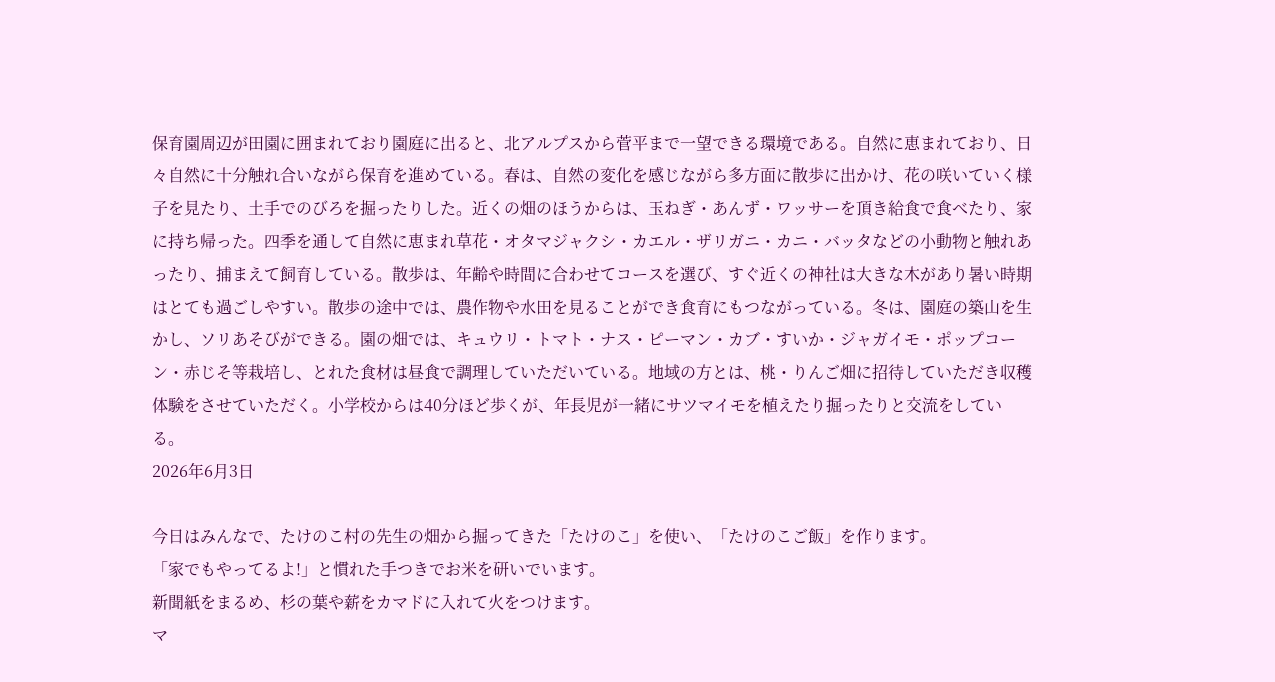保育園周辺が田園に囲まれており園庭に出ると、北アルプスから菅平まで一望できる環境である。自然に恵まれており、日々自然に十分触れ合いながら保育を進めている。春は、自然の変化を感じながら多方面に散歩に出かけ、花の咲いていく様子を見たり、土手でのびろを掘ったりした。近くの畑のほうからは、玉ねぎ・あんず・ワッサーを頂き給食で食べたり、家に持ち帰った。四季を通して自然に恵まれ草花・オタマジャクシ・カエル・ザリガニ・カニ・バッタなどの小動物と触れあったり、捕まえて飼育している。散歩は、年齢や時間に合わせてコースを選び、すぐ近くの神社は大きな木があり暑い時期はとても過ごしやすい。散歩の途中では、農作物や水田を見ることができ食育にもつながっている。冬は、園庭の築山を生かし、ソリあそびができる。園の畑では、キュウリ・トマト・ナス・ピーマン・カブ・すいか・ジャガイモ・ポップコーン・赤じそ等栽培し、とれた食材は昼食で調理していただいている。地域の方とは、桃・りんご畑に招待していただき収穫体験をさせていただく。小学校からは40分ほど歩くが、年長児が一緒にサツマイモを植えたり掘ったりと交流をしている。
2026年6月3日

今日はみんなで、たけのこ村の先生の畑から掘ってきた「たけのこ」を使い、「たけのこご飯」を作ります。
「家でもやってるよ!」と慣れた手つきでお米を研いでいます。
新聞紙をまるめ、杉の葉や薪をカマドに入れて火をつけます。
マ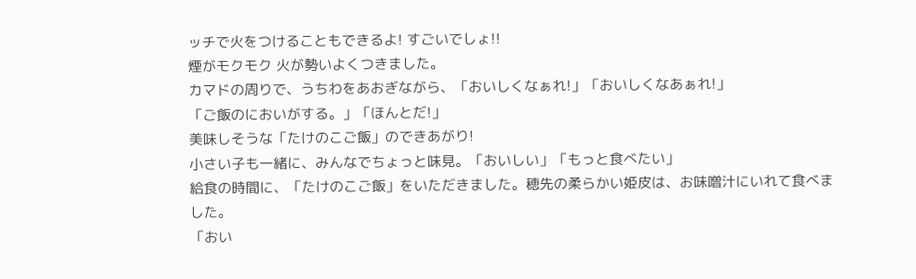ッチで火をつけることもできるよ! すごいでしょ!!
煙がモクモク 火が勢いよくつきました。
カマドの周りで、うちわをあおぎながら、「おいしくなぁれ!」「おいしくなあぁれ!」
「ご飯のにおいがする。」「ほんとだ!」
美味しそうな「たけのこご飯」のできあがり!
小さい子も一緒に、みんなでちょっと味見。「おいしい」「もっと食べたい」
給食の時間に、「たけのこご飯」をいただきました。穂先の柔らかい姫皮は、お味噌汁にいれて食べました。
「おい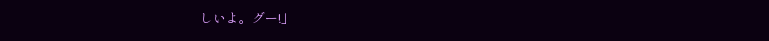しいよ。グー!」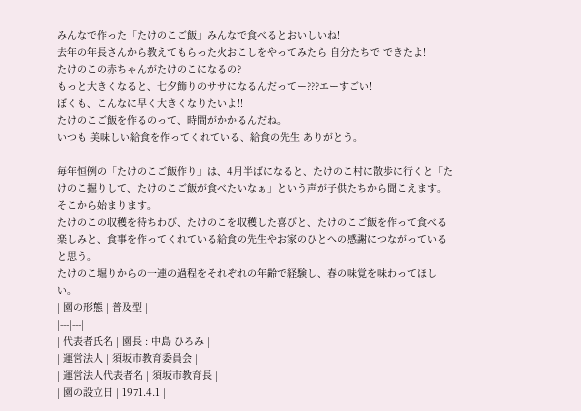みんなで作った「たけのこご飯」みんなで食べるとおいしいね!
去年の年長さんから教えてもらった火おこしをやってみたら 自分たちで できたよ!
たけのこの赤ちゃんがたけのこになるの?
もっと大きくなると、七夕飾りのササになるんだってー???エーすごい!
ぼくも、こんなに早く大きくなりたいよ!!
たけのこご飯を作るのって、時間がかかるんだね。
いつも 美味しい給食を作ってくれている、給食の先生 ありがとう。

毎年恒例の「たけのこご飯作り」は、4月半ばになると、たけのこ村に散歩に行くと「たけのこ掘りして、たけのこご飯が食べたいなぁ」という声が子供たちから聞こえます。
そこから始まります。
たけのこの収穫を待ちわび、たけのこを収穫した喜びと、たけのこご飯を作って食べる楽しみと、食事を作ってくれている給食の先生やお家のひとへの感謝につながっていると思う。
たけのこ堀りからの一連の過程をそれぞれの年齢で経験し、春の味覚を味わってほしい。
| 園の形態 | 普及型 |
|---|---|
| 代表者氏名 | 園長 : 中島 ひろみ |
| 運営法人 | 須坂市教育委員会 |
| 運営法人代表者名 | 須坂市教育長 |
| 園の設立日 | 1971.4.1 |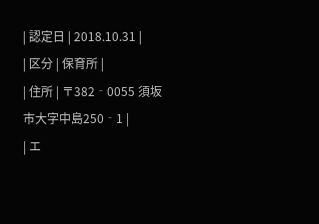| 認定日 | 2018.10.31 |
| 区分 | 保育所 |
| 住所 | 〒382‐0055 須坂市大字中島250‐1 |
| エ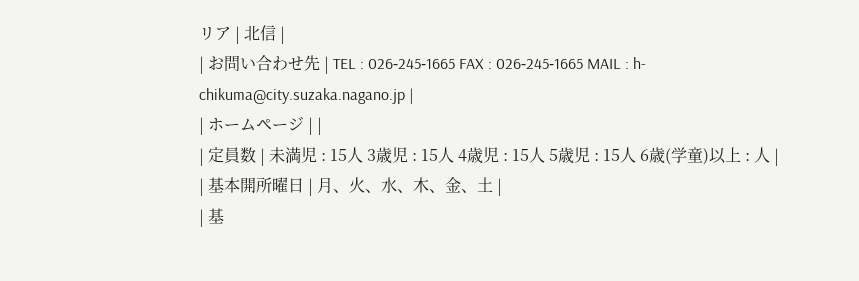リア | 北信 |
| お問い合わせ先 | TEL : 026‐245‐1665 FAX : 026‐245‐1665 MAIL : h-chikuma@city.suzaka.nagano.jp |
| ホームページ | |
| 定員数 | 未満児 : 15人 3歳児 : 15人 4歳児 : 15人 5歳児 : 15人 6歳(学童)以上 : 人 |
| 基本開所曜日 | 月、火、水、木、金、土 |
| 基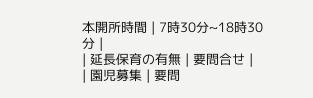本開所時間 | 7時30分~18時30分 |
| 延長保育の有無 | 要問合せ |
| 園児募集 | 要問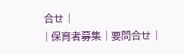合せ |
| 保育者募集 | 要問合せ |